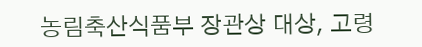농림축산식품부 장관상 대상, 고령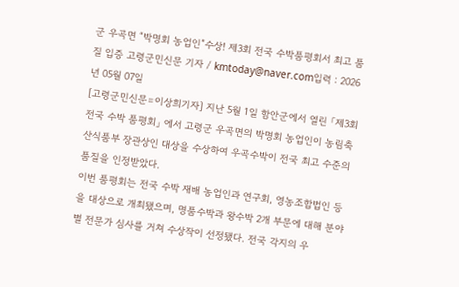군 우곡면 “박명회 농업인”수상! 제3회 전국 수박품평회서 최고 품질 입증 고령군민신문 기자 / kmtoday@naver.com입력 : 2026년 05월 07일
[고령군민신문=이상희기자] 지난 5월 1일 함안군에서 열린 「제3회 전국 수박 품평회」 에서 고령군 우곡면의 박명회 농업인이 농림축산식품부 장관상인 대상을 수상하여 우곡수박이 전국 최고 수준의 품질을 인정받았다.
이번 품평회는 전국 수박 재배 농업인과 연구회, 영농조합법인 등을 대상으로 개최됐으며, 명품수박과 왕수박 2개 부문에 대해 분야별 전문가 심사를 거쳐 수상작이 선정됐다. 전국 각지의 우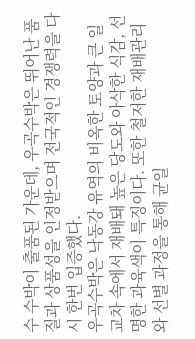수 수박이 출품된 가운데, 우곡수박은 뛰어난 품질과 상품성을 인정받으며 전국적인 경쟁력을 다시 한번 입증했다.
우곡수박은 낙동강 유역의 비옥한 토양과 큰 일교차 속에서 재배돼 높은 당도와 아삭한 식감, 선명한 과육색이 특징이다. 또한 철저한 재배관리와 선별 과정을 통해 균일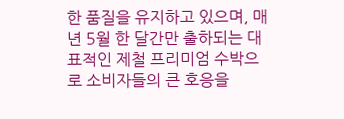한 품질을 유지하고 있으며, 매년 5월 한 달간만 출하되는 대표적인 제철 프리미엄 수박으로 소비자들의 큰 호응을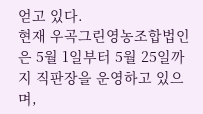얻고 있다.
현재 우곡그린영농조합법인은 5월 1일부터 5월 25일까지 직판장을 운영하고 있으며,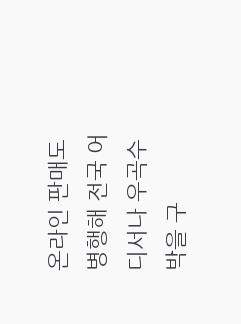온라인 판매도 병행해 전국 어디서나 우곡수박을 구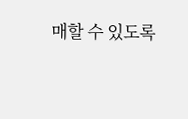매할 수 있도록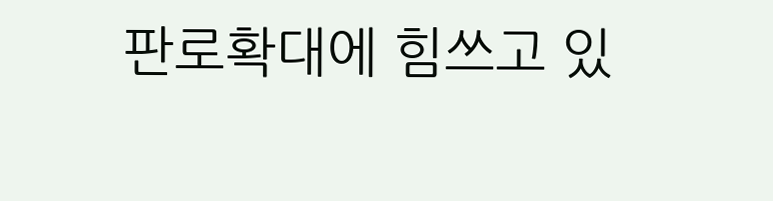판로확대에 힘쓰고 있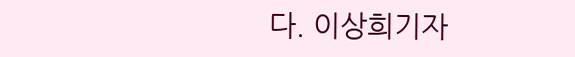다. 이상희기자